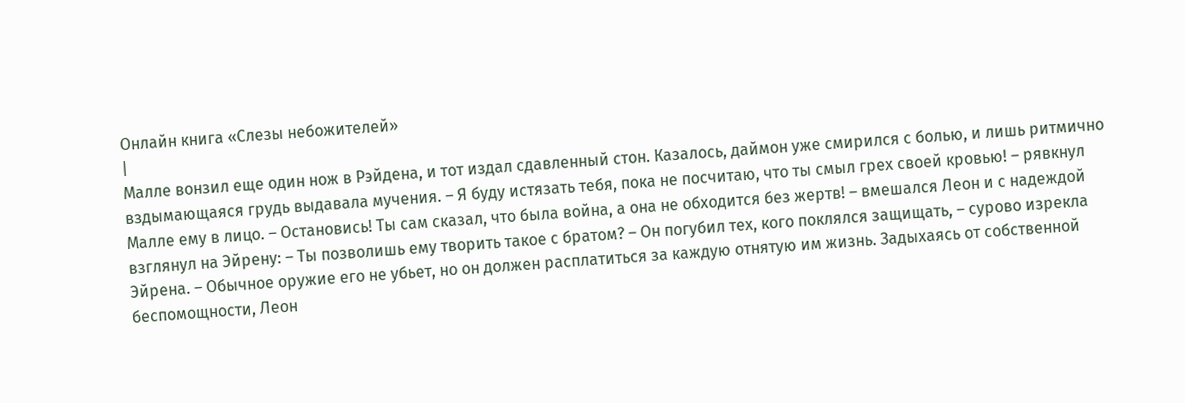Онлайн книга «Слезы небожителей»
|
Малле вонзил еще один нож в Рэйдена, и тот издал сдавленный стон. Казалось, даймон уже смирился с болью, и лишь ритмично вздымающаяся грудь выдавала мучения. – Я буду истязать тебя, пока не посчитаю, что ты смыл грех своей кровью! – рявкнул Малле ему в лицо. – Остановись! Ты сам сказал, что была война, а она не обходится без жертв! – вмешался Леон и с надеждой взглянул на Эйрену: – Ты позволишь ему творить такое с братом? – Он погубил тех, кого поклялся защищать, – сурово изрекла Эйрена. – Обычное оружие его не убьет, но он должен расплатиться за каждую отнятую им жизнь. Задыхаясь от собственной беспомощности, Леон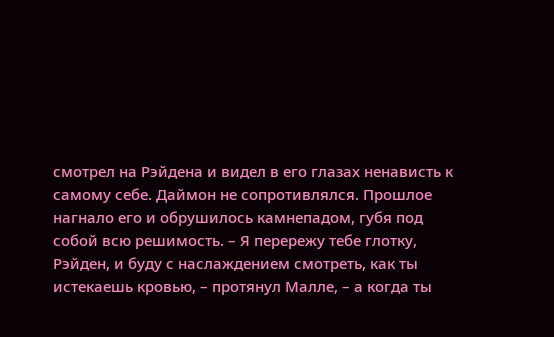смотрел на Рэйдена и видел в его глазах ненависть к самому себе. Даймон не сопротивлялся. Прошлое нагнало его и обрушилось камнепадом, губя под собой всю решимость. – Я перережу тебе глотку, Рэйден, и буду с наслаждением смотреть, как ты истекаешь кровью, – протянул Малле, – а когда ты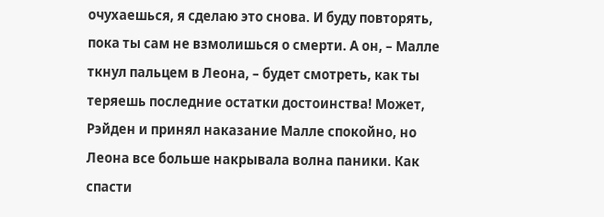очухаешься, я сделаю это снова. И буду повторять, пока ты сам не взмолишься о смерти. А он, – Малле ткнул пальцем в Леона, – будет смотреть, как ты теряешь последние остатки достоинства! Может, Рэйден и принял наказание Малле спокойно, но Леона все больше накрывала волна паники. Как спасти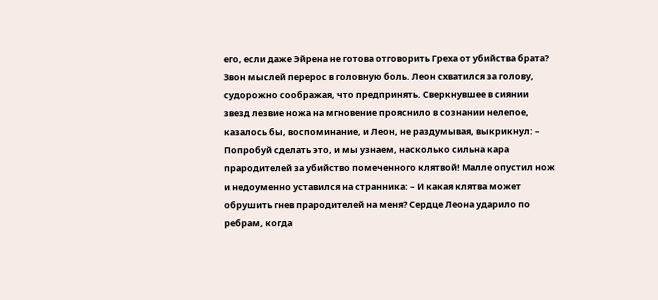его, если даже Эйрена не готова отговорить Греха от убийства брата? Звон мыслей перерос в головную боль. Леон схватился за голову, судорожно соображая, что предпринять. Сверкнувшее в сиянии звезд лезвие ножа на мгновение прояснило в сознании нелепое, казалось бы, воспоминание, и Леон, не раздумывая, выкрикнул: – Попробуй сделать это, и мы узнаем, насколько сильна кара прародителей за убийство помеченного клятвой! Малле опустил нож и недоуменно уставился на странника: – И какая клятва может обрушить гнев прародителей на меня? Сердце Леона ударило по ребрам, когда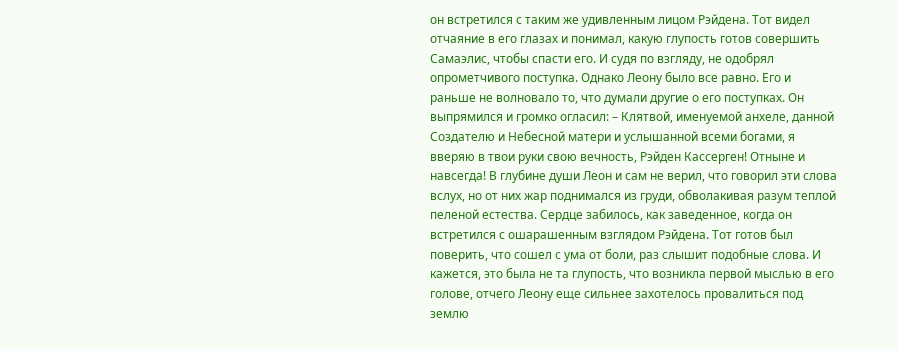он встретился с таким же удивленным лицом Рэйдена. Тот видел отчаяние в его глазах и понимал, какую глупость готов совершить Самаэлис, чтобы спасти его. И судя по взгляду, не одобрял опрометчивого поступка. Однако Леону было все равно. Его и раньше не волновало то, что думали другие о его поступках. Он выпрямился и громко огласил: – Клятвой, именуемой анхеле, данной Создателю и Небесной матери и услышанной всеми богами, я вверяю в твои руки свою вечность, Рэйден Кассерген! Отныне и навсегда! В глубине души Леон и сам не верил, что говорил эти слова вслух, но от них жар поднимался из груди, обволакивая разум теплой пеленой естества. Сердце забилось, как заведенное, когда он встретился с ошарашенным взглядом Рэйдена. Тот готов был поверить, что сошел с ума от боли, раз слышит подобные слова. И кажется, это была не та глупость, что возникла первой мыслью в его голове, отчего Леону еще сильнее захотелось провалиться под землю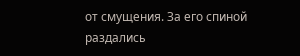от смущения. За его спиной раздались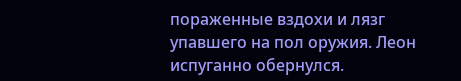пораженные вздохи и лязг упавшего на пол оружия. Леон испуганно обернулся.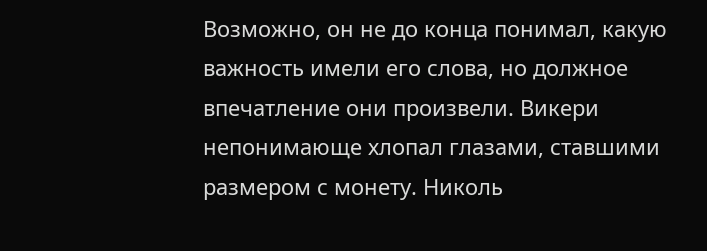Возможно, он не до конца понимал, какую важность имели его слова, но должное впечатление они произвели. Викери непонимающе хлопал глазами, ставшими размером с монету. Николь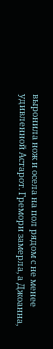выронила нож и осела на пол рядом с не менее удивленной Астарот. Гремори замерла, а Джоанна,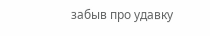забыв про удавку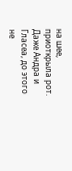на шее, приоткрыла рот. Даже Андра и Гласеа, до этого не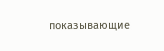показывающие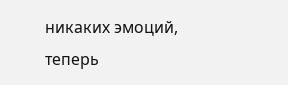никаких эмоций, теперь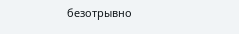безотрывно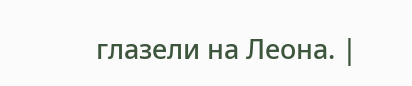глазели на Леона. |